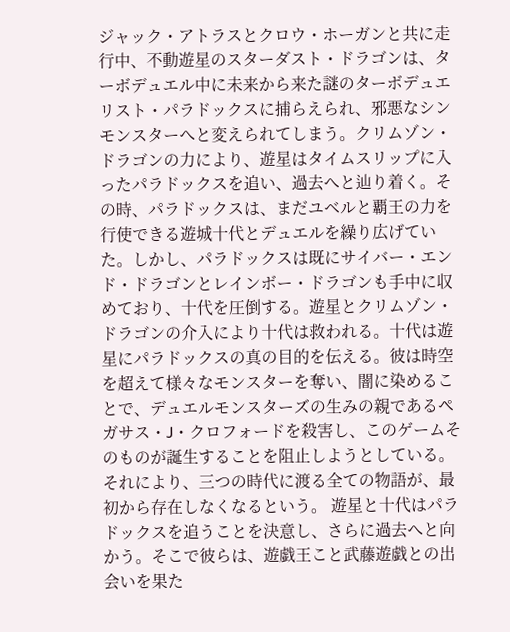ジャック・アトラスとクロウ・ホーガンと共に走行中、不動遊星のスターダスト・ドラゴンは、ターボデュエル中に未来から来た謎のターボデュエリスト・パラドックスに捕らえられ、邪悪なシンモンスターへと変えられてしまう。クリムゾン・ドラゴンの力により、遊星はタイムスリップに入ったパラドックスを追い、過去へと辿り着く。その時、パラドックスは、まだユベルと覇王の力を行使できる遊城十代とデュエルを繰り広げていた。しかし、パラドックスは既にサイバー・エンド・ドラゴンとレインボー・ドラゴンも手中に収めており、十代を圧倒する。遊星とクリムゾン・ドラゴンの介入により十代は救われる。十代は遊星にパラドックスの真の目的を伝える。彼は時空を超えて様々なモンスターを奪い、闇に染めることで、デュエルモンスターズの生みの親であるペガサス・J・クロフォードを殺害し、このゲームそのものが誕生することを阻止しようとしている。それにより、三つの時代に渡る全ての物語が、最初から存在しなくなるという。 遊星と十代はパラドックスを追うことを決意し、さらに過去へと向かう。そこで彼らは、遊戯王こと武藤遊戯との出会いを果た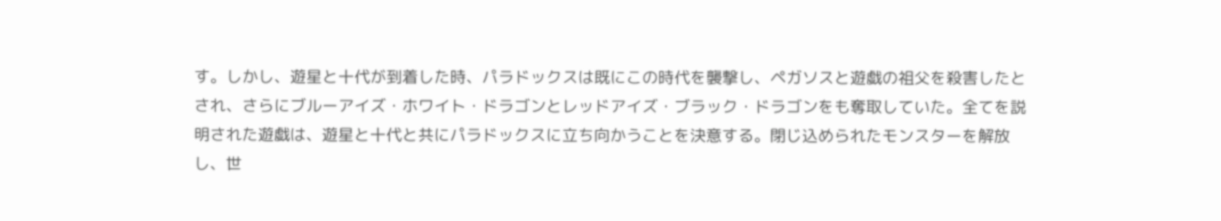す。しかし、遊星と十代が到着した時、パラドックスは既にこの時代を襲撃し、ペガソスと遊戯の祖父を殺害したとされ、さらにブルーアイズ・ホワイト・ドラゴンとレッドアイズ・ブラック・ドラゴンをも奪取していた。全てを説明された遊戯は、遊星と十代と共にパラドックスに立ち向かうことを決意する。閉じ込められたモンスターを解放し、世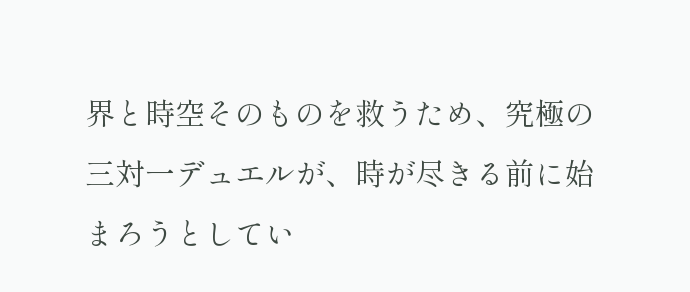界と時空そのものを救うため、究極の三対一デュエルが、時が尽きる前に始まろうとしてい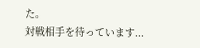た。
対戦相手を待っています...